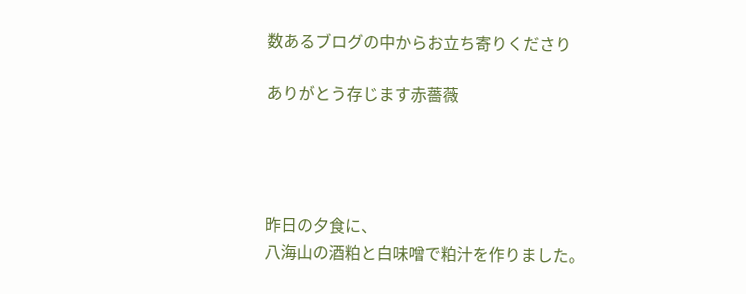数あるブログの中からお立ち寄りくださり

ありがとう存じます赤薔薇




昨日の夕食に、
八海山の酒粕と白味噌で粕汁を作りました。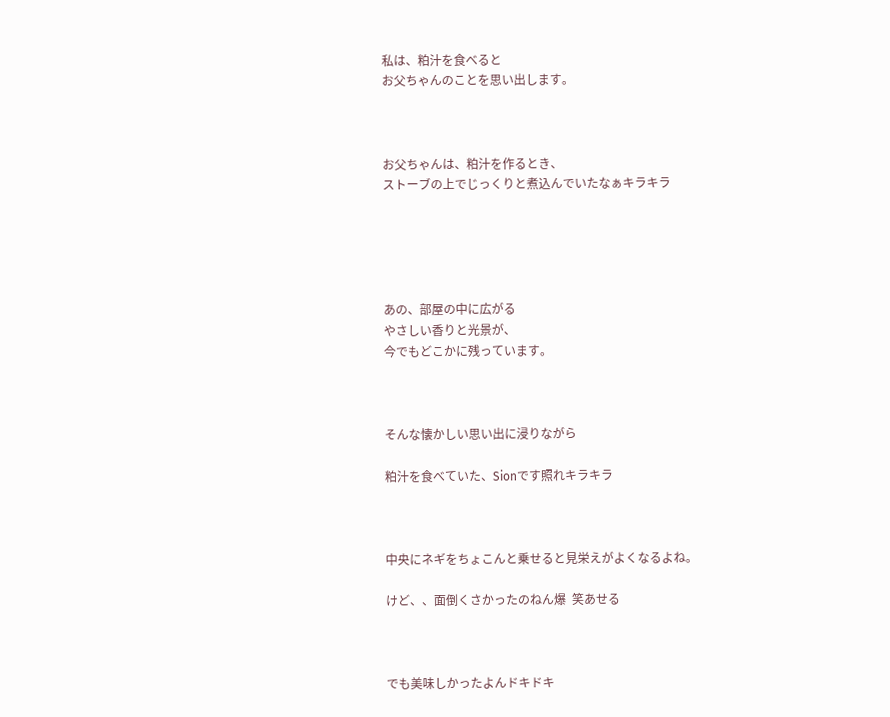私は、粕汁を食べると
お父ちゃんのことを思い出します。



お父ちゃんは、粕汁を作るとき、
ストーブの上でじっくりと煮込んでいたなぁキラキラ





あの、部屋の中に広がる
やさしい香りと光景が、
今でもどこかに残っています。



そんな懐かしい思い出に浸りながら

粕汁を食べていた、Sionです照れキラキラ



中央にネギをちょこんと乗せると見栄えがよくなるよね。

けど、、面倒くさかったのねん爆  笑あせる



でも美味しかったよんドキドキ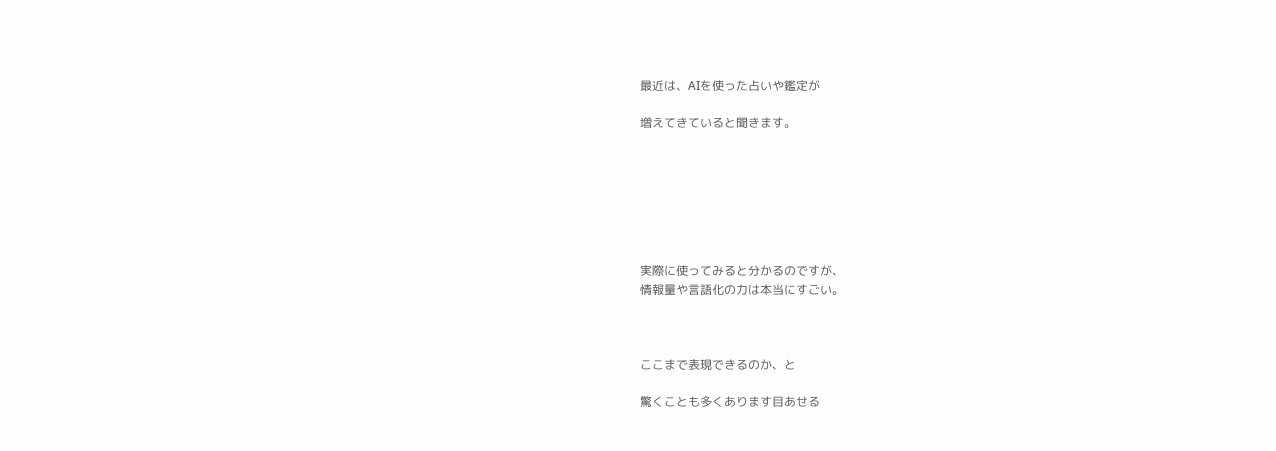最近は、AIを使った占いや鑑定が

増えてきていると聞きます。







実際に使ってみると分かるのですが、
情報量や言語化の力は本当にすごい。



ここまで表現できるのか、と

驚くことも多くあります目あせる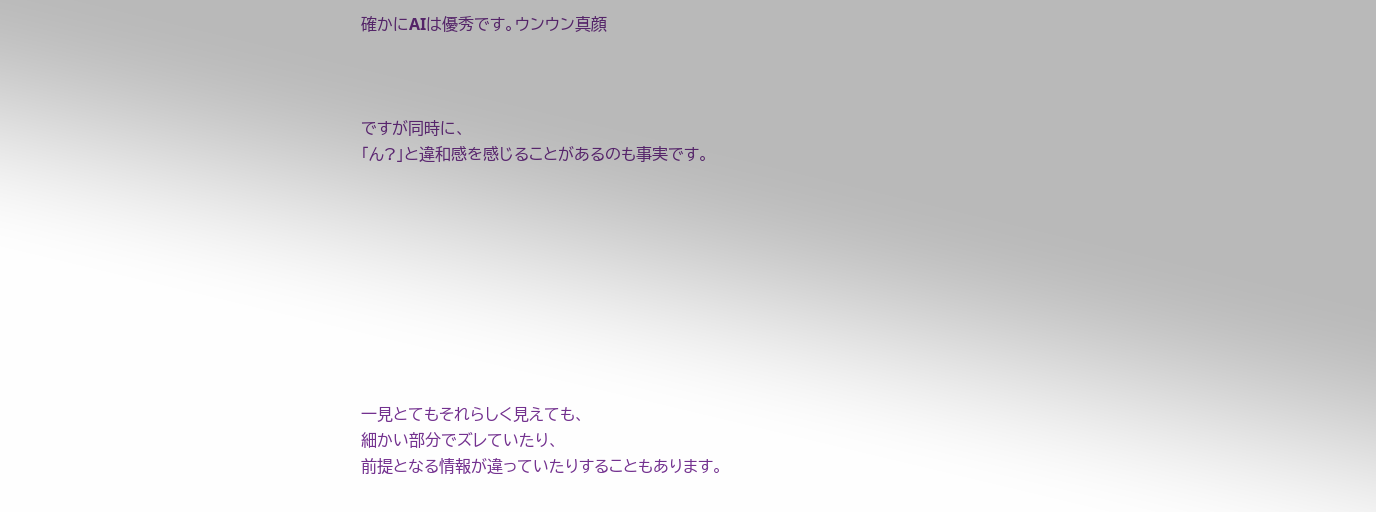確かにAIは優秀です。ウンウン真顔



ですが同時に、
「ん?」と違和感を感じることがあるのも事実です。









一見とてもそれらしく見えても、
細かい部分でズレていたり、
前提となる情報が違っていたりすることもあります。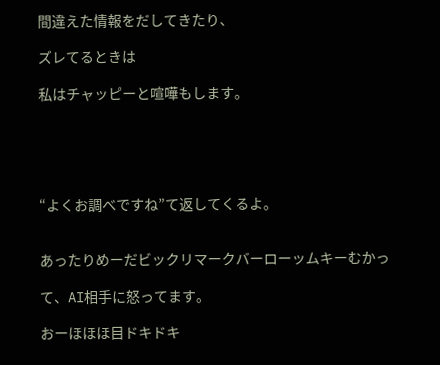間違えた情報をだしてきたり、

ズレてるときは

私はチャッピーと喧嘩もします。





“よくお調べですね”て返してくるよ。


あったりめーだビックリマークバーローッムキーむかっ

て、AI相手に怒ってます。

おーほほほ目ドキドキ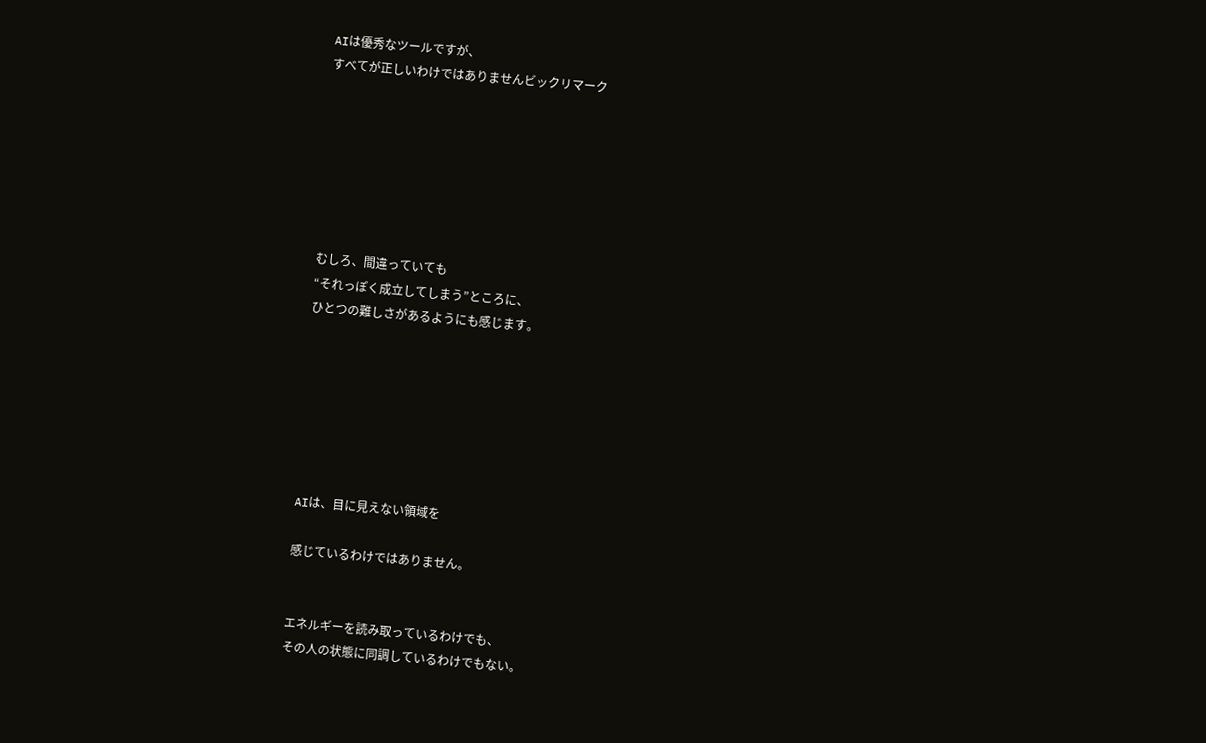AIは優秀なツールですが、
すべてが正しいわけではありませんビックリマーク







むしろ、間違っていても
“それっぽく成立してしまう”ところに、
ひとつの難しさがあるようにも感じます。







AIは、目に見えない領域を

感じているわけではありません。


エネルギーを読み取っているわけでも、
その人の状態に同調しているわけでもない。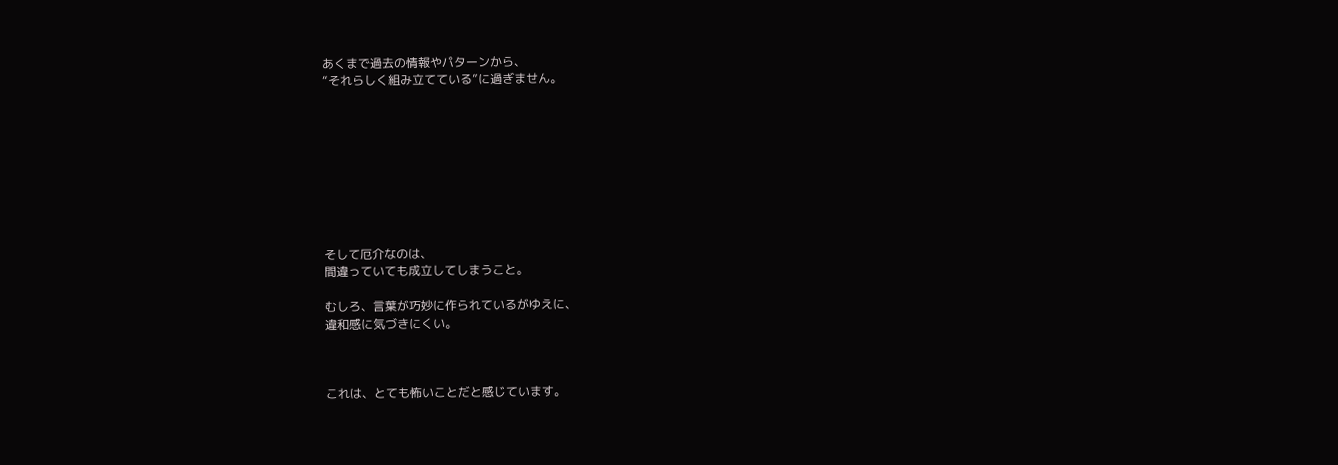あくまで過去の情報やパターンから、
“それらしく組み立てている”に過ぎません。









そして厄介なのは、
間違っていても成立してしまうこと。

むしろ、言葉が巧妙に作られているがゆえに、
違和感に気づきにくい。



これは、とても怖いことだと感じています。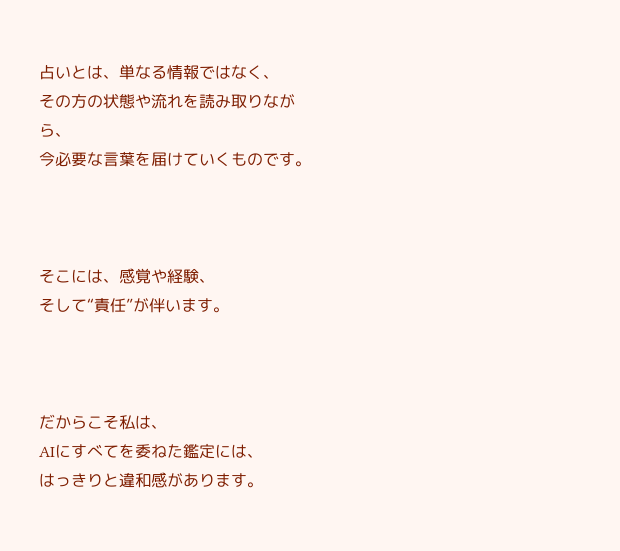占いとは、単なる情報ではなく、
その方の状態や流れを読み取りながら、
今必要な言葉を届けていくものです。



そこには、感覚や経験、
そして“責任”が伴います。



だからこそ私は、
AIにすべてを委ねた鑑定には、
はっきりと違和感があります。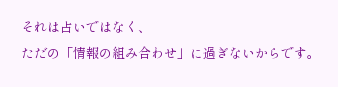それは占いではなく、
ただの「情報の組み合わせ」に過ぎないからです。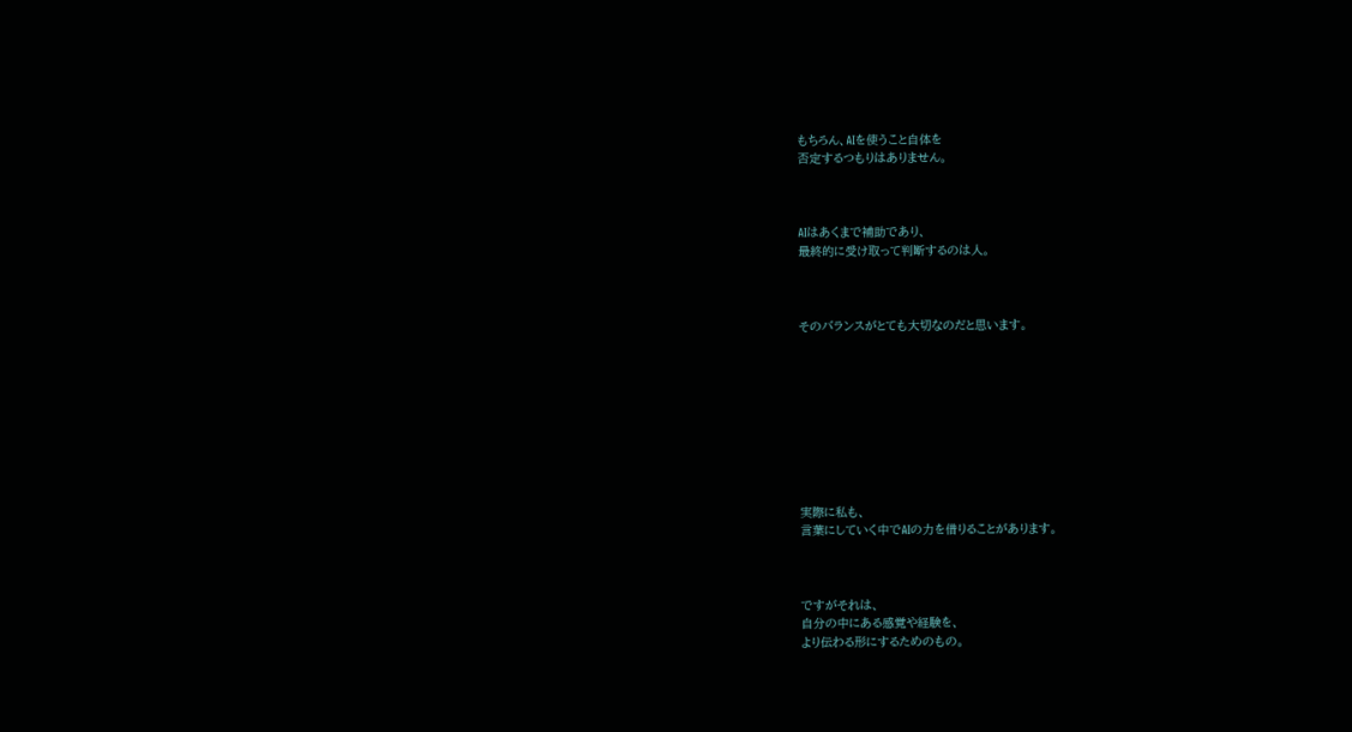もちろん、AIを使うこと自体を
否定するつもりはありません。



AIはあくまで補助であり、
最終的に受け取って判断するのは人。



そのバランスがとても大切なのだと思います。









実際に私も、
言葉にしていく中でAIの力を借りることがあります。



ですがそれは、
自分の中にある感覚や経験を、
より伝わる形にするためのもの。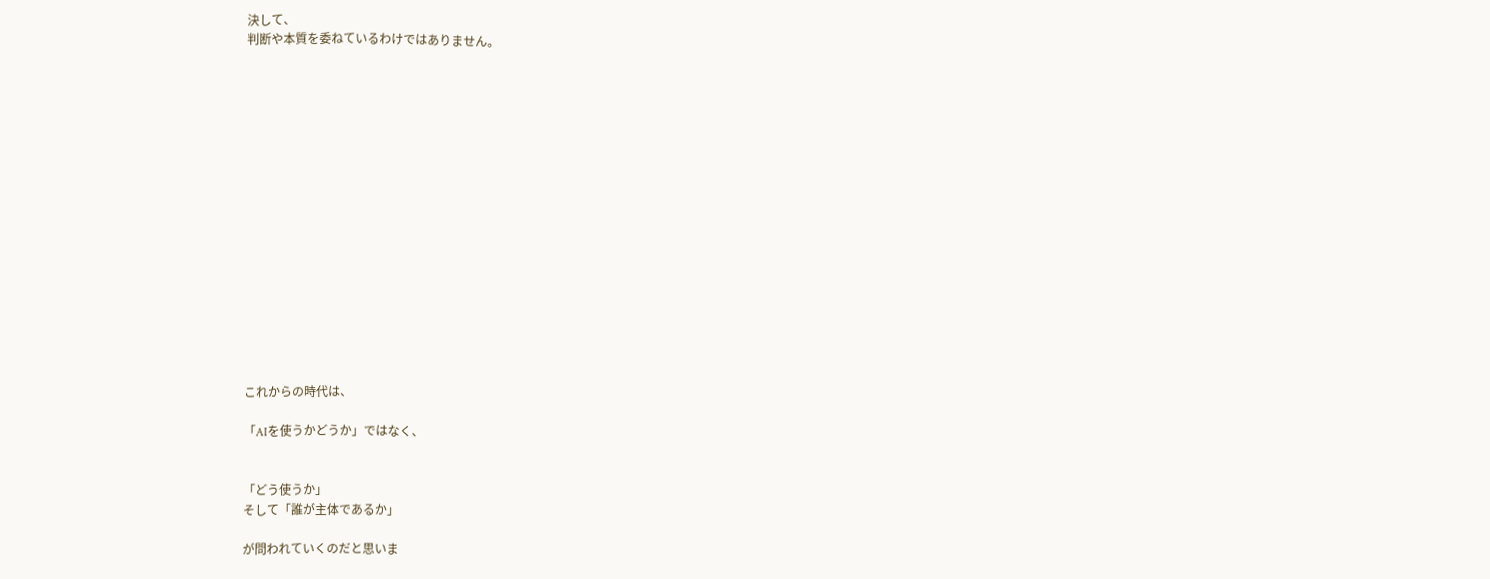決して、
判断や本質を委ねているわけではありません。

















これからの時代は、

「AIを使うかどうか」ではなく、


「どう使うか」
そして「誰が主体であるか」

が問われていくのだと思いま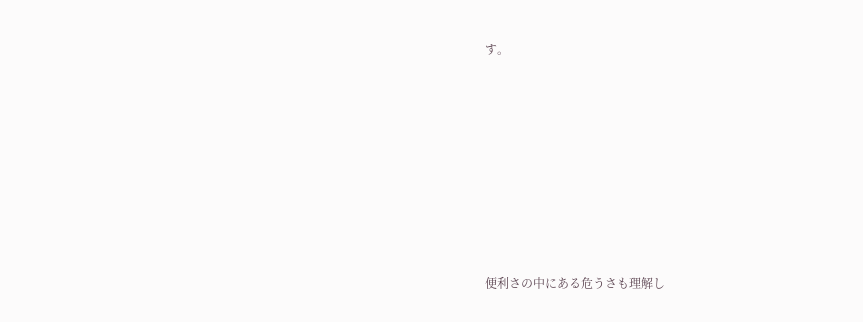す。









便利さの中にある危うさも理解し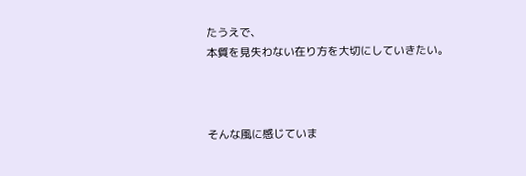たうえで、
本質を見失わない在り方を大切にしていきたい。



そんな風に感じていま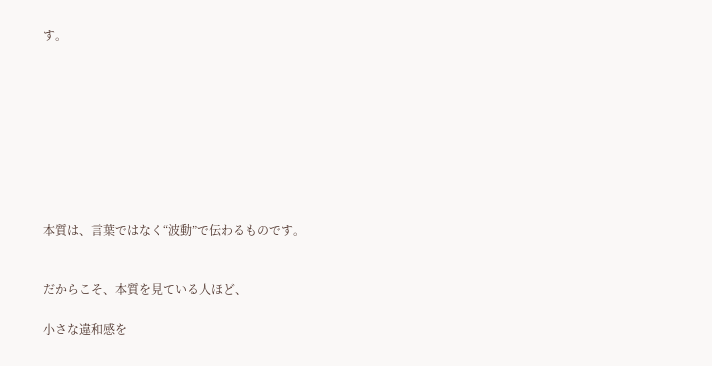す。









本質は、言葉ではなく“波動”で伝わるものです。


だからこそ、本質を見ている人ほど、

小さな違和感を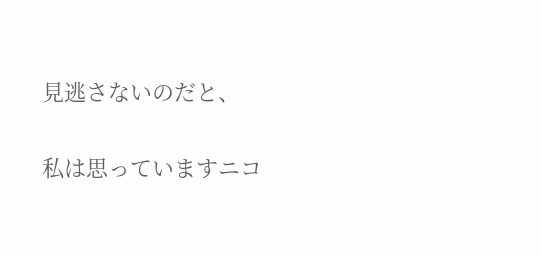見逃さないのだと、

私は思っていますニコ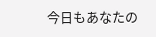今日もあなたの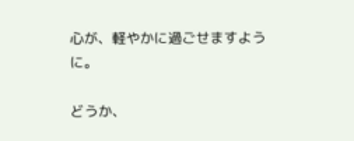心が、軽やかに過ごせますように。

どうか、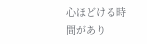心ほどける時間があり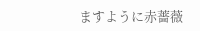ますように赤薔薇